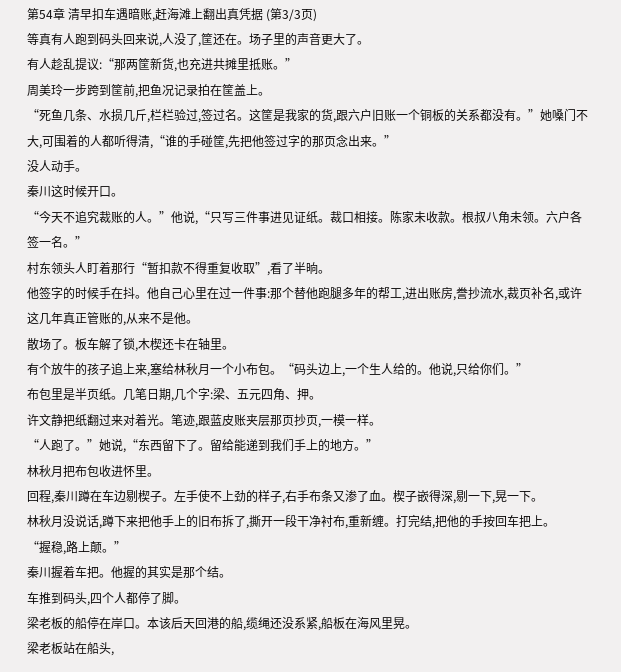第54章 清早扣车遇暗账,赶海滩上翻出真凭据 (第3/3页)
等真有人跑到码头回来说,人没了,筐还在。场子里的声音更大了。
有人趁乱提议:“那两筐新货,也充进共摊里抵账。”
周美玲一步跨到筐前,把鱼况记录拍在筐盖上。
“死鱼几条、水损几斤,栏栏验过,签过名。这筐是我家的货,跟六户旧账一个铜板的关系都没有。”她嗓门不大,可围着的人都听得清,“谁的手碰筐,先把他签过字的那页念出来。”
没人动手。
秦川这时候开口。
“今天不追究裁账的人。”他说,“只写三件事进见证纸。裁口相接。陈家未收款。根叔八角未领。六户各签一名。”
村东领头人盯着那行“暂扣款不得重复收取”,看了半晌。
他签字的时候手在抖。他自己心里在过一件事:那个替他跑腿多年的帮工,进出账房,誊抄流水,裁页补名,或许这几年真正管账的,从来不是他。
散场了。板车解了锁,木楔还卡在轴里。
有个放牛的孩子追上来,塞给林秋月一个小布包。“码头边上,一个生人给的。他说,只给你们。”
布包里是半页纸。几笔日期,几个字:梁、五元四角、押。
许文静把纸翻过来对着光。笔迹,跟蓝皮账夹层那页抄页,一模一样。
“人跑了。”她说,“东西留下了。留给能递到我们手上的地方。”
林秋月把布包收进怀里。
回程,秦川蹲在车边剔楔子。左手使不上劲的样子,右手布条又渗了血。楔子嵌得深,剔一下,晃一下。
林秋月没说话,蹲下来把他手上的旧布拆了,撕开一段干净衬布,重新缠。打完结,把他的手按回车把上。
“握稳,路上颠。”
秦川握着车把。他握的其实是那个结。
车推到码头,四个人都停了脚。
梁老板的船停在岸口。本该后天回港的船,缆绳还没系紧,船板在海风里晃。
梁老板站在船头,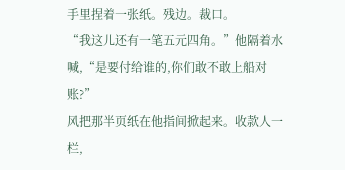手里捏着一张纸。残边。裁口。
“我这儿还有一笔五元四角。”他隔着水喊,“是要付给谁的,你们敢不敢上船对账?”
风把那半页纸在他指间掀起来。收款人一栏,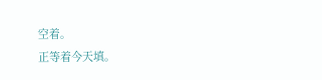空着。
正等着今天填。